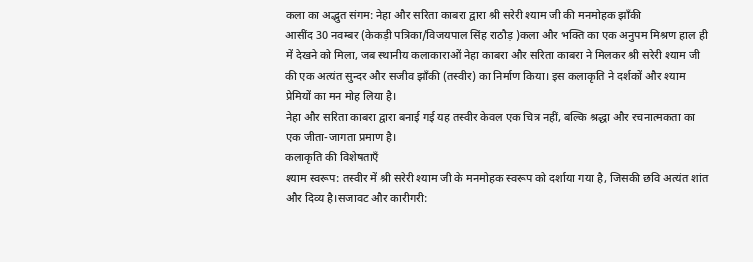कला का अद्भुत संगम: नेहा और सरिता काबरा द्वारा श्री सरेरी श्याम जी की मनमोहक झाँकी
आसींद 30 नवम्बर (केकड़ी पत्रिका/विजयपाल सिंह राठौड़ )कला और भक्ति का एक अनुपम मिश्रण हाल ही में देखने को मिला, जब स्थानीय कलाकाराओं नेहा काबरा और सरिता काबरा ने मिलकर श्री सरेरी श्याम जी की एक अत्यंत सुन्दर और सजीव झाँकी (तस्वीर) का निर्माण किया। इस कलाकृति ने दर्शकों और श्याम प्रेमियों का मन मोह लिया है।
नेहा और सरिता काबरा द्वारा बनाई गई यह तस्वीर केवल एक चित्र नहीं, बल्कि श्रद्धा और रचनात्मकता का एक जीता-जागता प्रमाण है।
कलाकृति की विशेषताएँ
श्याम स्वरूप: तस्वीर में श्री सरेरी श्याम जी के मनमोहक स्वरूप को दर्शाया गया है, जिसकी छवि अत्यंत शांत और दिव्य है।सजावट और कारीगरी: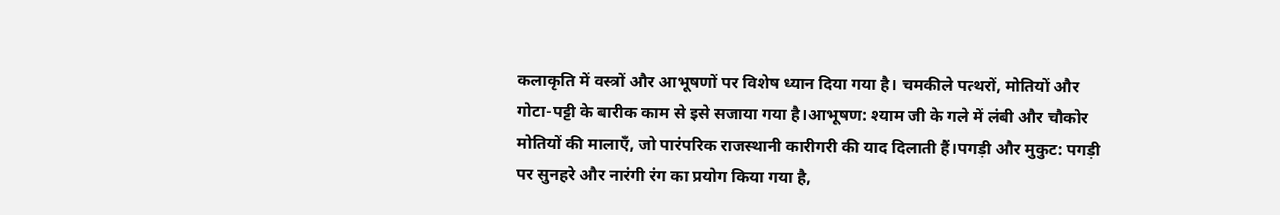कलाकृति में वस्त्रों और आभूषणों पर विशेष ध्यान दिया गया है। चमकीले पत्थरों, मोतियों और गोटा-पट्टी के बारीक काम से इसे सजाया गया है।आभूषण: श्याम जी के गले में लंबी और चौकोर मोतियों की मालाएँ, जो पारंपरिक राजस्थानी कारीगरी की याद दिलाती हैं।पगड़ी और मुकुट: पगड़ी पर सुनहरे और नारंगी रंग का प्रयोग किया गया है,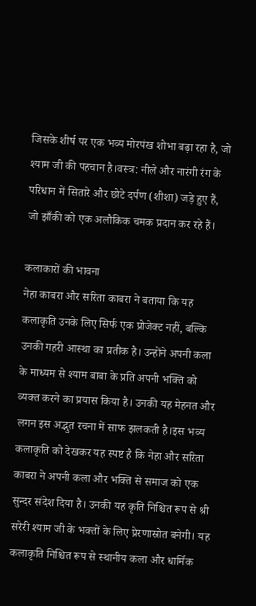जिसके शीर्ष पर एक भव्य मोरपंख शोभा बढ़ा रहा है, जो श्याम जी की पहचान है।वस्त्र: नीले और नारंगी रंग के परिधान में सितारे और छोटे दर्पण (शीशा) जड़े हुए हैं, जो झाँकी को एक अलौकिक चमक प्रदान कर रहे हैं।

कलाकारों की भावना
नेहा काबरा और सरिता काबरा ने बताया कि यह कलाकृति उनके लिए सिर्फ एक प्रोजेक्ट नहीं, बल्कि उनकी गहरी आस्था का प्रतीक है। उन्होंने अपनी कला के माध्यम से श्याम बाबा के प्रति अपनी भक्ति को व्यक्त करने का प्रयास किया है। उनकी यह मेहनत और लगन इस अद्भुत रचना में साफ झलकती है।इस भव्य कलाकृति को देखकर यह स्पष्ट है कि नेहा और सरिता काबरा ने अपनी कला और भक्ति से समाज को एक सुन्दर संदेश दिया है। उनकी यह कृति निश्चित रूप से श्री सरेरी श्याम जी के भक्तों के लिए प्रेरणास्रोत बनेगी। यह कलाकृति निश्चित रूप से स्थानीय कला और धार्मिक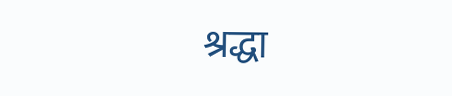श्रद्धा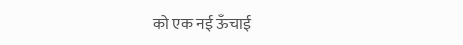को एक नई ऊँचाई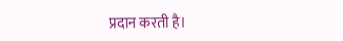प्रदान करती है।